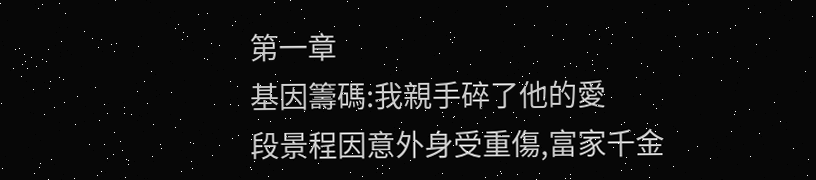第一章
基因籌碼:我親手碎了他的愛
段景程因意外身受重傷,富家千金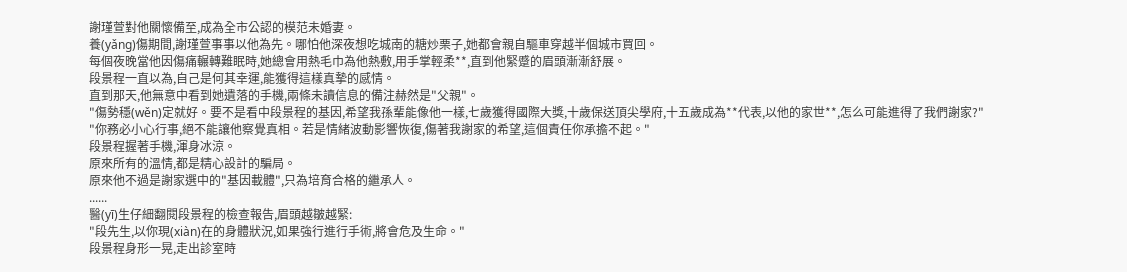謝瑾萱對他關懷備至,成為全市公認的模范未婚妻。
養(yǎng)傷期間,謝瑾萱事事以他為先。哪怕他深夜想吃城南的糖炒栗子,她都會親自驅車穿越半個城市買回。
每個夜晚當他因傷痛輾轉難眠時,她總會用熱毛巾為他熱敷,用手掌輕柔**,直到他緊蹙的眉頭漸漸舒展。
段景程一直以為,自己是何其幸運,能獲得這樣真摯的感情。
直到那天,他無意中看到她遺落的手機,兩條未讀信息的備注赫然是"父親"。
"傷勢穩(wěn)定就好。要不是看中段景程的基因,希望我孫輩能像他一樣,七歲獲得國際大獎,十歲保送頂尖學府,十五歲成為**代表,以他的家世**,怎么可能進得了我們謝家?"
"你務必小心行事,絕不能讓他察覺真相。若是情緒波動影響恢復,傷著我謝家的希望,這個責任你承擔不起。"
段景程握著手機,渾身冰涼。
原來所有的溫情,都是精心設計的騙局。
原來他不過是謝家選中的"基因載體",只為培育合格的繼承人。
......
醫(yī)生仔細翻閱段景程的檢查報告,眉頭越皺越緊:
"段先生,以你現(xiàn)在的身體狀況,如果強行進行手術,將會危及生命。"
段景程身形一晃,走出診室時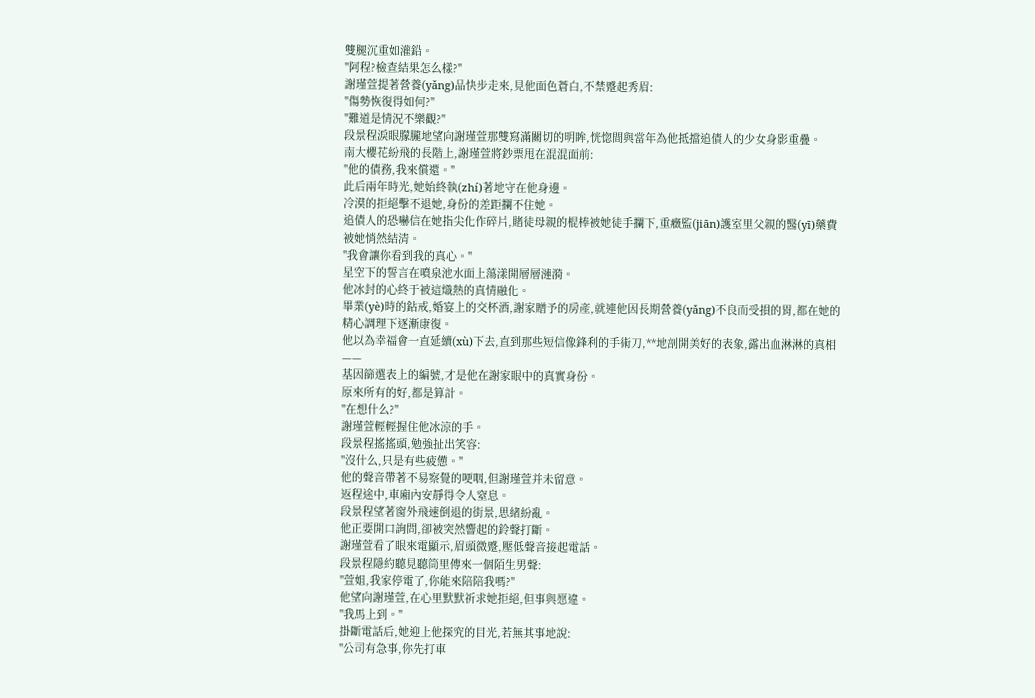雙腿沉重如灌鉛。
"阿程?檢查結果怎么樣?"
謝瑾萱提著營養(yǎng)品快步走來,見他面色蒼白,不禁蹙起秀眉:
"傷勢恢復得如何?"
"難道是情況不樂觀?"
段景程淚眼朦朧地望向謝瑾萱那雙寫滿關切的明眸,恍惚間與當年為他抵擋追債人的少女身影重疊。
南大櫻花紛飛的長階上,謝瑾萱將鈔票甩在混混面前:
"他的債務,我來償還。"
此后兩年時光,她始終執(zhí)著地守在他身邊。
冷漠的拒絕擊不退她,身份的差距攔不住她。
追債人的恐嚇信在她指尖化作碎片,賭徒母親的棍棒被她徒手攔下,重癥監(jiān)護室里父親的醫(yī)藥費被她悄然結清。
"我會讓你看到我的真心。"
星空下的誓言在噴泉池水面上蕩漾開層層漣漪。
他冰封的心終于被這熾熱的真情融化。
畢業(yè)時的鉆戒,婚宴上的交杯酒,謝家贈予的房產,就連他因長期營養(yǎng)不良而受損的胃,都在她的精心調理下逐漸康復。
他以為幸福會一直延續(xù)下去,直到那些短信像鋒利的手術刀,**地剖開美好的表象,露出血淋淋的真相——
基因篩選表上的編號,才是他在謝家眼中的真實身份。
原來所有的好,都是算計。
"在想什么?"
謝瑾萱輕輕握住他冰涼的手。
段景程搖搖頭,勉強扯出笑容:
"沒什么,只是有些疲憊。"
他的聲音帶著不易察覺的哽咽,但謝瑾萱并未留意。
返程途中,車廂內安靜得令人窒息。
段景程望著窗外飛速倒退的街景,思緒紛亂。
他正要開口詢問,卻被突然響起的鈴聲打斷。
謝瑾萱看了眼來電顯示,眉頭微蹙,壓低聲音接起電話。
段景程隱約聽見聽筒里傳來一個陌生男聲:
"萱姐,我家停電了,你能來陪陪我嗎?"
他望向謝瑾萱,在心里默默祈求她拒絕,但事與愿違。
"我馬上到。"
掛斷電話后,她迎上他探究的目光,若無其事地說:
"公司有急事,你先打車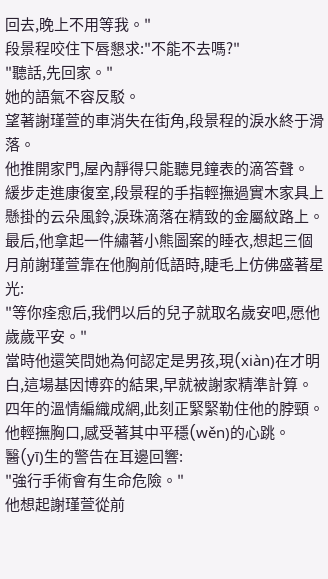回去,晚上不用等我。"
段景程咬住下唇懇求:"不能不去嗎?"
"聽話,先回家。"
她的語氣不容反駁。
望著謝瑾萱的車消失在街角,段景程的淚水終于滑落。
他推開家門,屋內靜得只能聽見鐘表的滴答聲。
緩步走進康復室,段景程的手指輕撫過實木家具上懸掛的云朵風鈴,淚珠滴落在精致的金屬紋路上。
最后,他拿起一件繡著小熊圖案的睡衣,想起三個月前謝瑾萱靠在他胸前低語時,睫毛上仿佛盛著星光:
"等你痊愈后,我們以后的兒子就取名歲安吧,愿他歲歲平安。"
當時他還笑問她為何認定是男孩,現(xiàn)在才明白,這場基因博弈的結果,早就被謝家精準計算。
四年的溫情編織成網,此刻正緊緊勒住他的脖頸。
他輕撫胸口,感受著其中平穩(wěn)的心跳。
醫(yī)生的警告在耳邊回響:
"強行手術會有生命危險。"
他想起謝瑾萱從前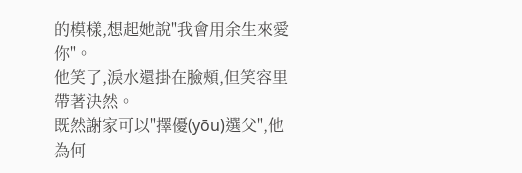的模樣,想起她說"我會用余生來愛你"。
他笑了,淚水還掛在臉頰,但笑容里帶著決然。
既然謝家可以"擇優(yōu)選父",他為何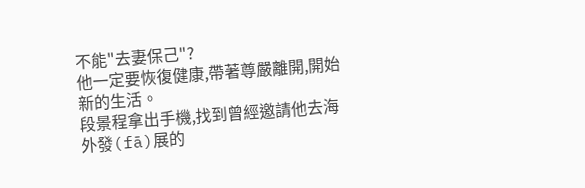不能"去妻保己"?
他一定要恢復健康,帶著尊嚴離開,開始新的生活。
段景程拿出手機,找到曾經邀請他去海外發(fā)展的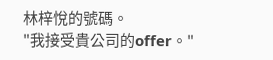林梓悅的號碼。
"我接受貴公司的offer。"